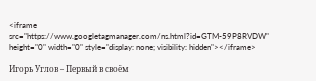<iframe src="https://www.googletagmanager.com/ns.html?id=GTM-59P8RVDW" height="0" width="0" style="display: none; visibility: hidden"></iframe>

Игорь Углов – Первый в своём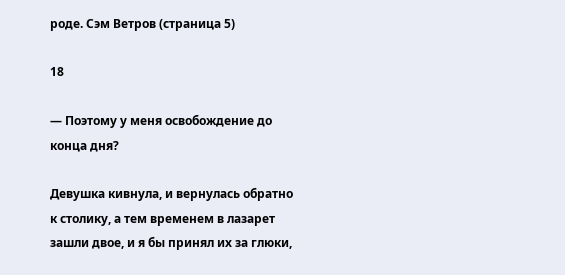роде. Сэм Ветров (страница 5)

18

— Поэтому у меня освобождение до конца дня?

Девушка кивнула, и вернулась обратно к столику, а тем временем в лазарет зашли двое, и я бы принял их за глюки,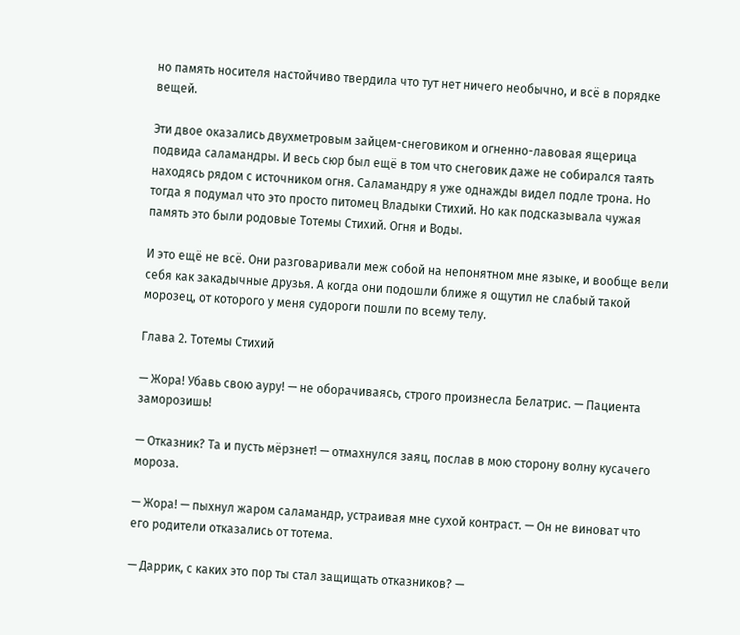но память носителя настойчиво твердила что тут нет ничего необычно, и всё в порядке вещей.

Эти двое оказались двухметровым зайцем-снеговиком и огненно-лавовая ящерица подвида саламандры. И весь сюр был ещё в том что снеговик даже не собирался таять находясь рядом с источником огня. Саламандру я уже однажды видел подле трона. Но тогда я подумал что это просто питомец Владыки Стихий. Но как подсказывала чужая память это были родовые Тотемы Стихий. Огня и Воды.

И это ещё не всё. Они разговаривали меж собой на непонятном мне языке, и вообще вели себя как закадычные друзья. А когда они подошли ближе я ощутил не слабый такой морозец, от которого у меня судороги пошли по всему телу.

Глава 2. Тотемы Стихий

— Жора! Убавь свою ауру! — не оборачиваясь, строго произнесла Белатрис. — Пациента заморозишь!

— Отказник? Та и пусть мёрзнет! — отмахнулся заяц, послав в мою сторону волну кусачего мороза.

— Жора! — пыхнул жаром саламандр, устраивая мне сухой контраст. — Он не виноват что его родители отказались от тотема.

— Даррик, с каких это пор ты стал защищать отказников? —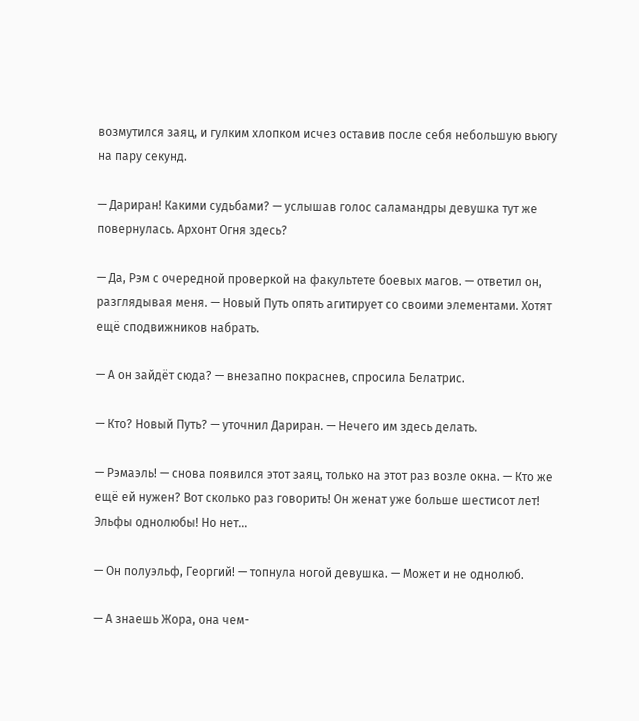возмутился заяц, и гулким хлопком исчез оставив после себя небольшую вьюгу на пару секунд.

— Дариран! Какими судьбами? — услышав голос саламандры девушка тут же повернулась. Архонт Огня здесь?

— Да, Рэм с очередной проверкой на факультете боевых магов. — ответил он, разглядывая меня. — Новый Путь опять агитирует со своими элементами. Хотят ещё сподвижников набрать.

— А он зайдёт сюда? — внезапно покраснев, спросила Белатрис.

— Кто? Новый Путь? — уточнил Дариран. — Нечего им здесь делать.

— Рэмаэль! — снова появился этот заяц, только на этот раз возле окна. — Кто же ещё ей нужен? Вот сколько раз говорить! Он женат уже больше шестисот лет! Эльфы однолюбы! Но нет…

— Он полуэльф, Георгий! — топнула ногой девушка. — Может и не однолюб.

— А знаешь Жора, она чем-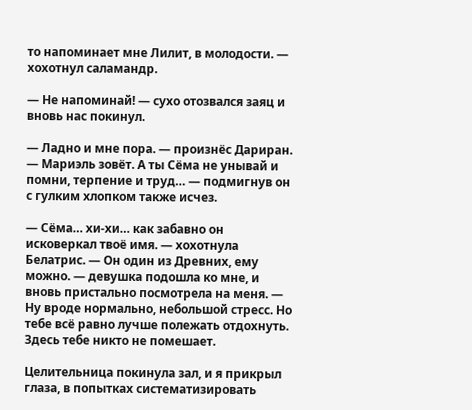то напоминает мне Лилит, в молодости. — хохотнул саламандр.

— Не напоминай! — сухо отозвался заяц и вновь нас покинул.

— Ладно и мне пора. — произнёс Дариран. — Мариэль зовёт. А ты Сёма не унывай и помни, терпение и труд… — подмигнув он с гулким хлопком также исчез.

— Сёма… хи-хи… как забавно он исковеркал твоё имя. — хохотнула Белатрис. — Он один из Древних, ему можно. — девушка подошла ко мне, и вновь пристально посмотрела на меня. — Ну вроде нормально, небольшой стресс. Но тебе всё равно лучше полежать отдохнуть. Здесь тебе никто не помешает.

Целительница покинула зал, и я прикрыл глаза, в попытках систематизировать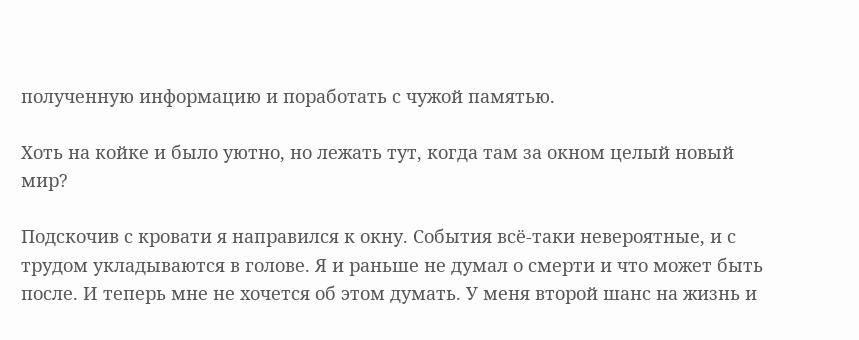полученную информацию и поработать с чужой памятью.

Хоть на койке и было уютно, но лежать тут, когда там за окном целый новый мир?

Подскочив с кровати я направился к окну. События всё-таки невероятные, и с трудом укладываются в голове. Я и раньше не думал о смерти и что может быть после. И теперь мне не хочется об этом думать. У меня второй шанс на жизнь и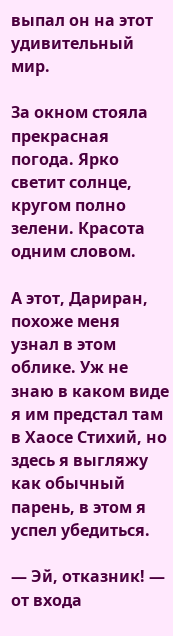выпал он на этот удивительный мир.

За окном стояла прекрасная погода. Ярко светит солнце, кругом полно зелени. Красота одним словом.

А этот, Дариран, похоже меня узнал в этом облике. Уж не знаю в каком виде я им предстал там в Хаосе Стихий, но здесь я выгляжу как обычный парень, в этом я успел убедиться.

— Эй, отказник! — от входа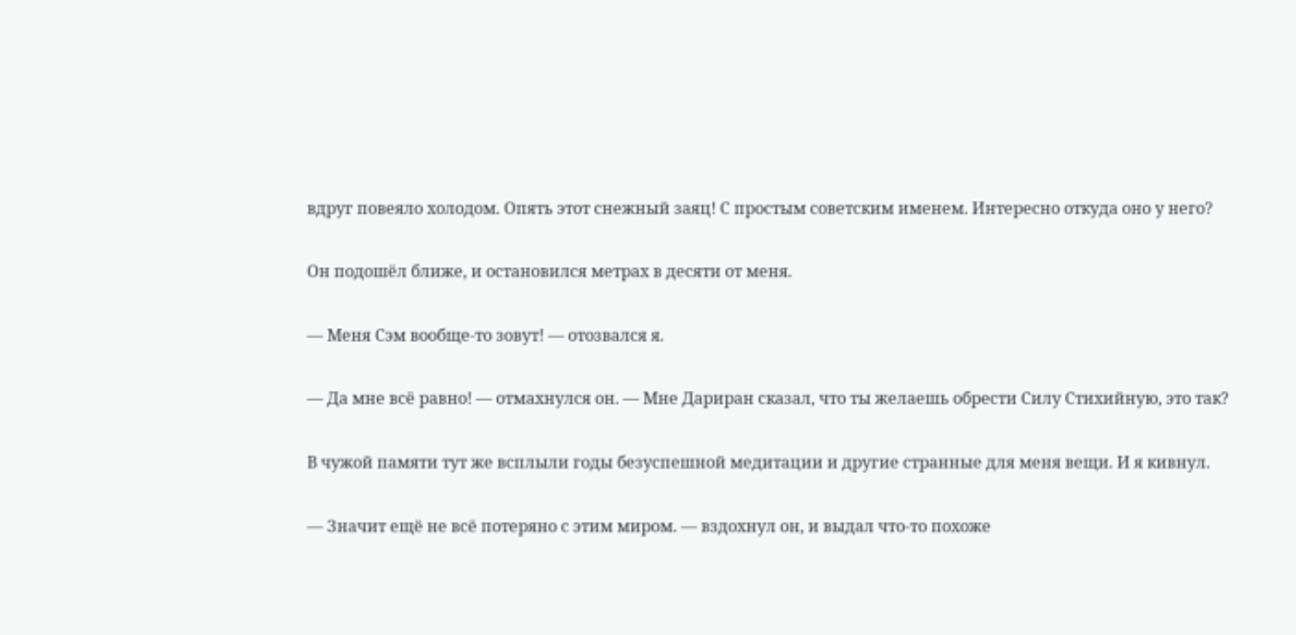вдруг повеяло холодом. Опять этот снежный заяц! С простым советским именем. Интересно откуда оно у него?

Он подошёл ближе, и остановился метрах в десяти от меня.

— Меня Сэм вообще-то зовут! — отозвался я.

— Да мне всё равно! — отмахнулся он. — Мне Дариран сказал, что ты желаешь обрести Силу Стихийную, это так?

В чужой памяти тут же всплыли годы безуспешной медитации и другие странные для меня вещи. И я кивнул.

— Значит ещё не всё потеряно с этим миром. — вздохнул он, и выдал что-то похоже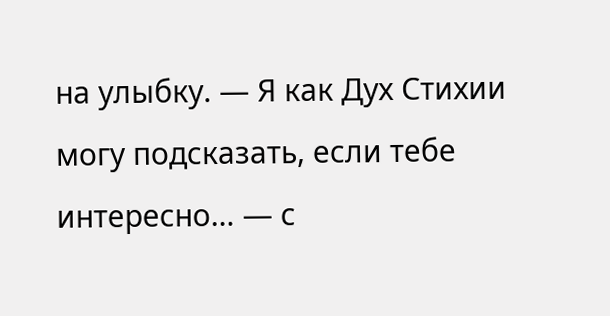на улыбку. — Я как Дух Стихии могу подсказать, если тебе интересно… — с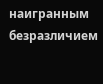наигранным безразличием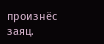произнёс заяц.